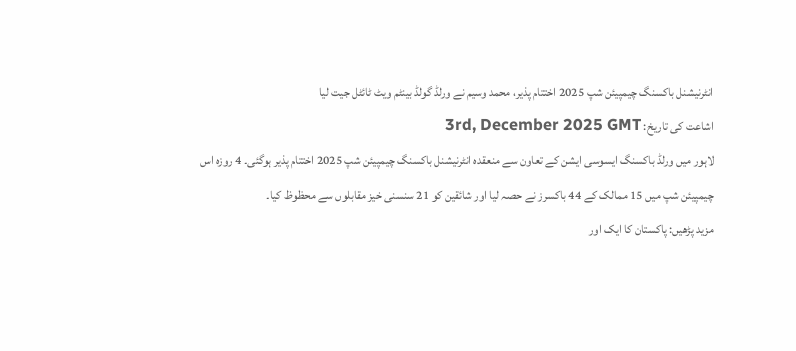انٹرنیشنل باکسنگ چیمپیئن شپ 2025 اختتام پذیر، محمد وسیم نے ورلڈ گولڈ بینٹم ویٹ ٹائٹل جیت لیا
اشاعت کی تاریخ: 3rd, December 2025 GMT
لاہور میں ورلڈ باکسنگ ایسوسی ایشن کے تعاون سے منعقدہ انٹرنیشنل باکسنگ چیمپیئن شپ 2025 اختتام پذیر ہوگئی۔ 4 روزہ اس چیمپیئن شپ میں 15 ممالک کے 44 باکسرز نے حصہ لیا اور شائقین کو 21 سنسنی خیز مقابلوں سے محظوظ کیا۔
مزید پڑھیں: پاکستان کا ایک اور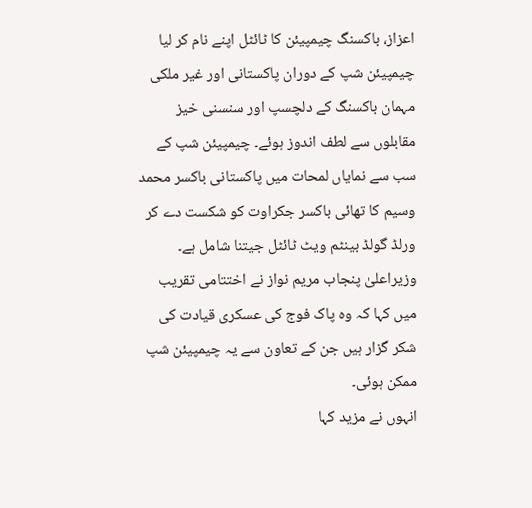اعزاز، باکسنگ چیمپیئن کا ٹائٹل اپنے نام کر لیا
چیمپیئن شپ کے دوران پاکستانی اور غیر ملکی مہمان باکسنگ کے دلچسپ اور سنسنی خیز مقابلوں سے لطف اندوز ہوئے۔ چیمپیئن شپ کے سب سے نمایاں لمحات میں پاکستانی باکسر محمد وسیم کا تھائی باکسر جکراوت کو شکست دے کر ورلڈ گولڈ بینٹم ویٹ ٹائٹل جیتنا شامل ہے۔
وزیراعلیٰ پنجاب مریم نواز نے اختتامی تقریب میں کہا کہ وہ پاک فوج کی عسکری قیادت کی شکر گزار ہیں جن کے تعاون سے یہ چیمپیئن شپ ممکن ہوئی۔
انہوں نے مزید کہا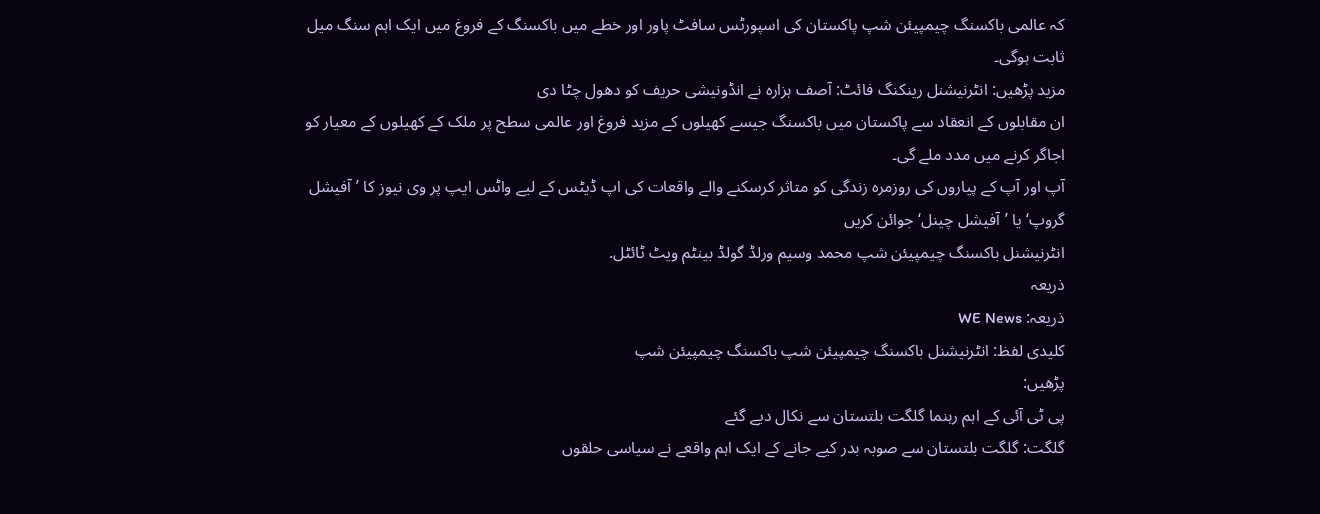کہ عالمی باکسنگ چیمپیئن شپ پاکستان کی اسپورٹس سافٹ پاور اور خطے میں باکسنگ کے فروغ میں ایک اہم سنگ میل ثابت ہوگی۔
مزید پڑھیں: انٹرنیشنل رینکنگ فائٹ: آصف ہزارہ نے انڈونیشی حریف کو دھول چٹا دی
ان مقابلوں کے انعقاد سے پاکستان میں باکسنگ جیسے کھیلوں کے مزید فروغ اور عالمی سطح پر ملک کے کھیلوں کے معیار کو اجاگر کرنے میں مدد ملے گی۔
آپ اور آپ کے پیاروں کی روزمرہ زندگی کو متاثر کرسکنے والے واقعات کی اپ ڈیٹس کے لیے واٹس ایپ پر وی نیوز کا ’آفیشل گروپ‘ یا ’آفیشل چینل‘ جوائن کریں
انٹرنیشنل باکسنگ چیمپیئن شپ محمد وسیم ورلڈ گولڈ بینٹم ویٹ ٹائٹل.
ذریعہ
ذریعہ: WE News
کلیدی لفظ: انٹرنیشنل باکسنگ چیمپیئن شپ باکسنگ چیمپیئن شپ
پڑھیں:
پی ٹی آئی کے اہم رہنما گلگت بلتستان سے نکال دیے گئے
گلگت: گلگت بلتستان سے صوبہ بدر کیے جانے کے ایک اہم واقعے نے سیاسی حلقوں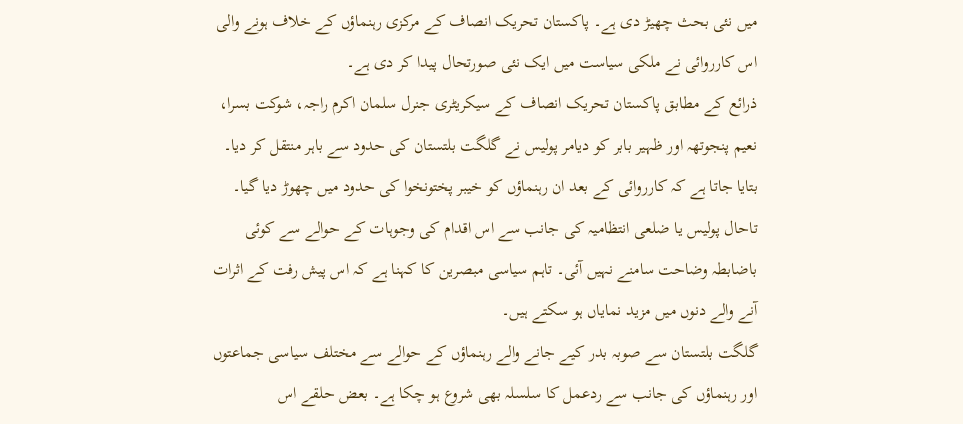میں نئی بحث چھیڑ دی ہے۔ پاکستان تحریک انصاف کے مرکزی رہنماؤں کے خلاف ہونے والی اس کارروائی نے ملکی سیاست میں ایک نئی صورتحال پیدا کر دی ہے۔
ذرائع کے مطابق پاکستان تحریک انصاف کے سیکریٹری جنرل سلمان اکرم راجہ، شوکت بسرا، نعیم پنجوتھہ اور ظہیر بابر کو دیامر پولیس نے گلگت بلتستان کی حدود سے باہر منتقل کر دیا۔ بتایا جاتا ہے کہ کارروائی کے بعد ان رہنماؤں کو خیبر پختونخوا کی حدود میں چھوڑ دیا گیا۔
تاحال پولیس یا ضلعی انتظامیہ کی جانب سے اس اقدام کی وجوہات کے حوالے سے کوئی باضابطہ وضاحت سامنے نہیں آئی۔ تاہم سیاسی مبصرین کا کہنا ہے کہ اس پیش رفت کے اثرات آنے والے دنوں میں مزید نمایاں ہو سکتے ہیں۔
گلگت بلتستان سے صوبہ بدر کیے جانے والے رہنماؤں کے حوالے سے مختلف سیاسی جماعتوں اور رہنماؤں کی جانب سے ردعمل کا سلسلہ بھی شروع ہو چکا ہے۔ بعض حلقے اس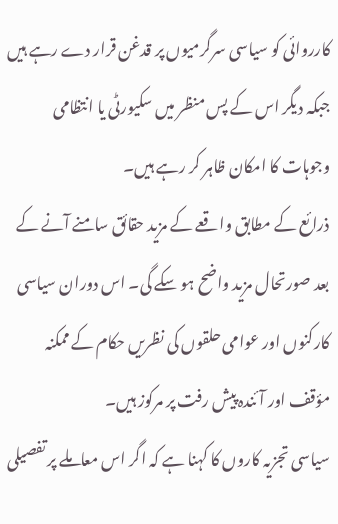کارروائی کو سیاسی سرگرمیوں پر قدغن قرار دے رہے ہیں جبکہ دیگر اس کے پس منظر میں سکیورٹی یا انتظامی وجوہات کا امکان ظاہر کر رہے ہیں۔
ذرائع کے مطابق واقعے کے مزید حقائق سامنے آنے کے بعد صورتحال مزید واضح ہو سکے گی۔ اس دوران سیاسی کارکنوں اور عوامی حلقوں کی نظریں حکام کے ممکنہ مؤقف اور آئندہ پیش رفت پر مرکوز ہیں۔
سیاسی تجزیہ کاروں کا کہنا ہے کہ اگر اس معاملے پر تفصیلی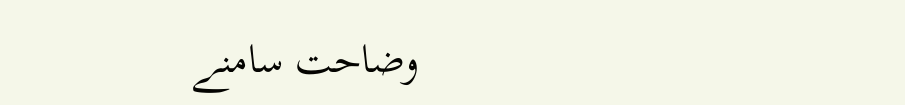وضاحت سامنے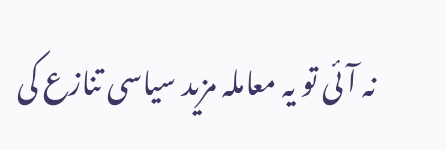نہ آئی تو یہ معاملہ مزید سیاسی تنازع کی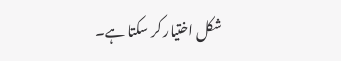شکل اختیار کر سکتا ہے۔